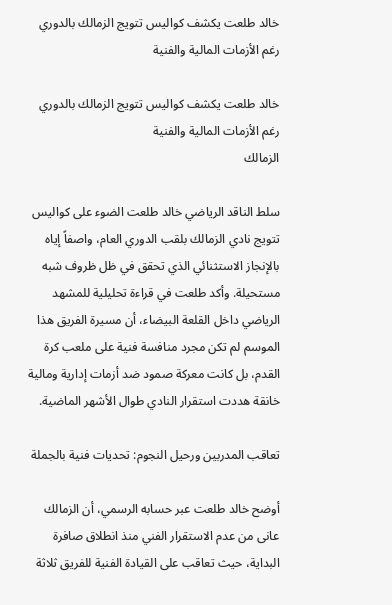خالد طلعت يكشف كواليس تتويج الزمالك بالدوري رغم الأزمات المالية والفنية

خالد طلعت يكشف كواليس تتويج الزمالك بالدوري رغم الأزمات المالية والفنية
الزمالك

سلط الناقد الرياضي خالد طلعت الضوء على كواليس تتويج نادي الزمالك بلقب الدوري العام، واصفاً إياه بالإنجاز الاستثنائي الذي تحقق في ظل ظروف شبه مستحيلة. وأكد طلعت في قراءة تحليلية للمشهد الرياضي داخل القلعة البيضاء، أن مسيرة الفريق هذا الموسم لم تكن مجرد منافسة فنية على ملعب كرة القدم، بل كانت معركة صمود ضد أزمات إدارية ومالية خانقة هددت استقرار النادي طوال الأشهر الماضية.

تعاقب المدربين ورحيل النجوم: تحديات فنية بالجملة

أوضح خالد طلعت عبر حسابه الرسمي، أن الزمالك عانى من عدم الاستقرار الفني منذ انطلاق صافرة البداية، حيث تعاقب على القيادة الفنية للفريق ثلاثة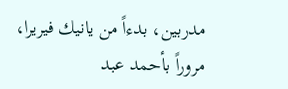مدربين، بدءاً من يانيك فيريرا، مروراً بأحمد عبد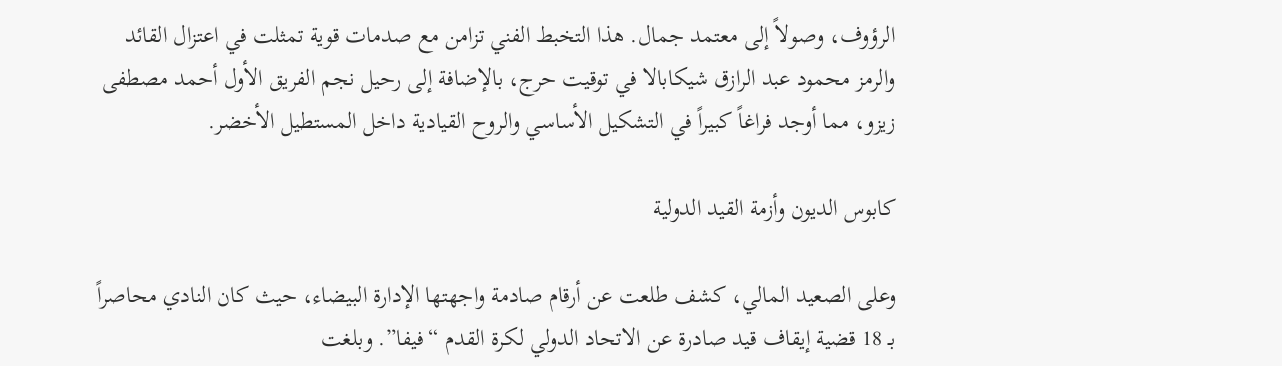الرؤوف، وصولاً إلى معتمد جمال. هذا التخبط الفني تزامن مع صدمات قوية تمثلت في اعتزال القائد والرمز محمود عبد الرازق شيكابالا في توقيت حرج، بالإضافة إلى رحيل نجم الفريق الأول أحمد مصطفى زيزو، مما أوجد فراغاً كبيراً في التشكيل الأساسي والروح القيادية داخل المستطيل الأخضر.

كابوس الديون وأزمة القيد الدولية

وعلى الصعيد المالي، كشف طلعت عن أرقام صادمة واجهتها الإدارة البيضاء، حيث كان النادي محاصراً بـ 18 قضية إيقاف قيد صادرة عن الاتحاد الدولي لكرة القدم “فيفا”. وبلغت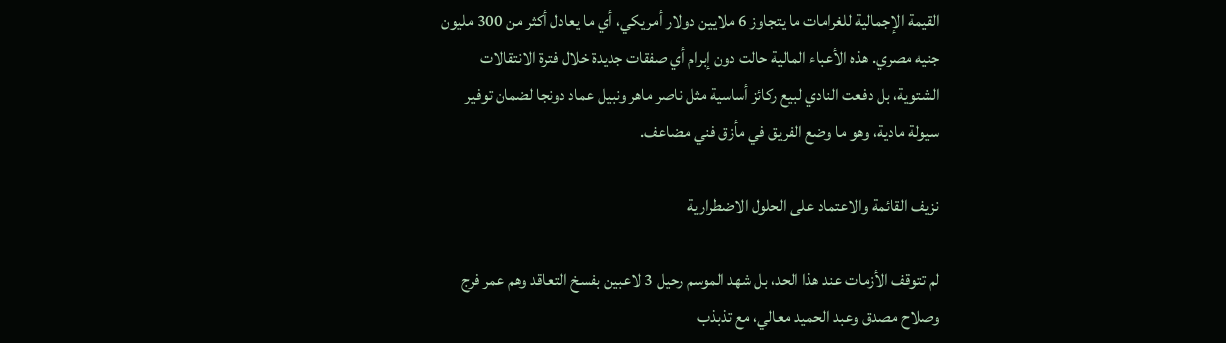القيمة الإجمالية للغرامات ما يتجاوز 6 ملايين دولار أمريكي، أي ما يعادل أكثر من 300 مليون جنيه مصري. هذه الأعباء المالية حالت دون إبرام أي صفقات جديدة خلال فترة الانتقالات الشتوية، بل دفعت النادي لبيع ركائز أساسية مثل ناصر ماهر ونبيل عماد دونجا لضمان توفير سيولة مادية، وهو ما وضع الفريق في مأزق فني مضاعف.

نزيف القائمة والاعتماد على الحلول الاضطرارية

لم تتوقف الأزمات عند هذا الحد، بل شهد الموسم رحيل 3 لاعبين بفسخ التعاقد وهم عمر فرج وصلاح مصدق وعبد الحميد معالي، مع تذبذب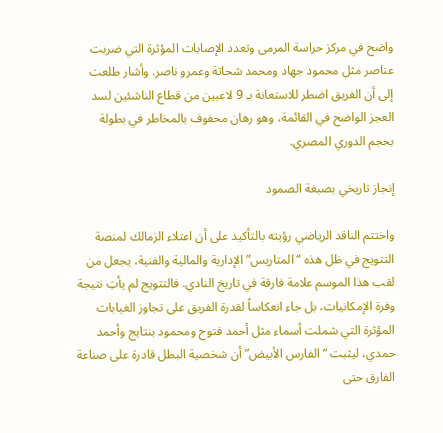واضح في مركز حراسة المرمى وتعدد الإصابات المؤثرة التي ضربت عناصر مثل محمود جهاد ومحمد شحاتة وعمرو ناصر. وأشار طلعت إلى أن الفريق اضطر للاستعانة بـ 9 لاعبين من قطاع الناشئين لسد العجز الواضح في القائمة، وهو رهان محفوف بالمخاطر في بطولة بحجم الدوري المصري.

إنجاز تاريخي بصبغة الصمود

واختتم الناقد الرياضي رؤيته بالتأكيد على أن اعتلاء الزمالك لمنصة التتويج في ظل هذه “المتاريس” الإدارية والمالية والفنية، يجعل من لقب هذا الموسم علامة فارقة في تاريخ النادي. فالتتويج لم يأتِ نتيجة وفرة الإمكانيات، بل جاء انعكاساً لقدرة الفريق على تجاوز الغيابات المؤثرة التي شملت أسماء مثل أحمد فتوح ومحمود بنتايج وأحمد حمدي، ليثبت “الفارس الأبيض” أن شخصية البطل قادرة على صناعة الفارق حتى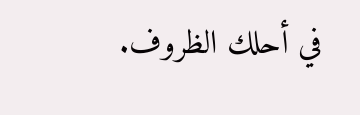في أحلك الظروف.